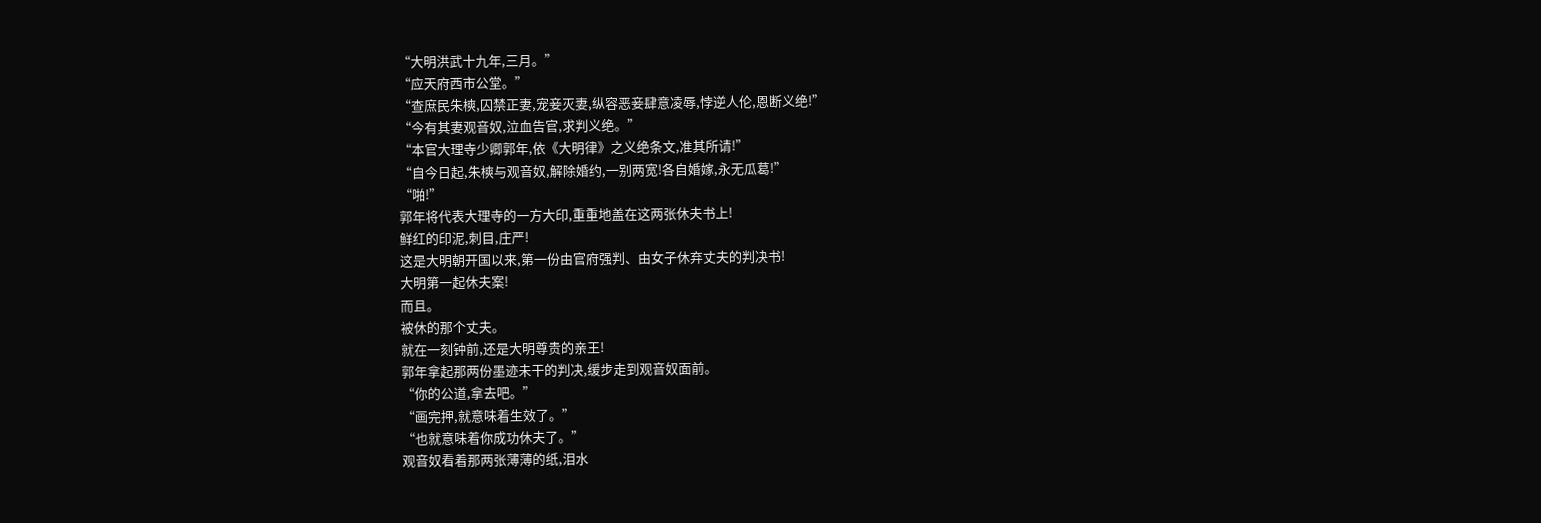“大明洪武十九年,三月。”
“应天府西市公堂。”
“查庶民朱樉,囚禁正妻,宠妾灭妻,纵容恶妾肆意凌辱,悖逆人伦,恩断义绝!”
“今有其妻观音奴,泣血告官,求判义绝。”
“本官大理寺少卿郭年,依《大明律》之义绝条文,准其所请!”
“自今日起,朱樉与观音奴,解除婚约,一别两宽!各自婚嫁,永无瓜葛!”
“啪!”
郭年将代表大理寺的一方大印,重重地盖在这两张休夫书上!
鲜红的印泥,刺目,庄严!
这是大明朝开国以来,第一份由官府强判、由女子休弃丈夫的判决书!
大明第一起休夫案!
而且。
被休的那个丈夫。
就在一刻钟前,还是大明尊贵的亲王!
郭年拿起那两份墨迹未干的判决,缓步走到观音奴面前。
“你的公道,拿去吧。”
“画完押,就意味着生效了。”
“也就意味着你成功休夫了。”
观音奴看着那两张薄薄的纸,泪水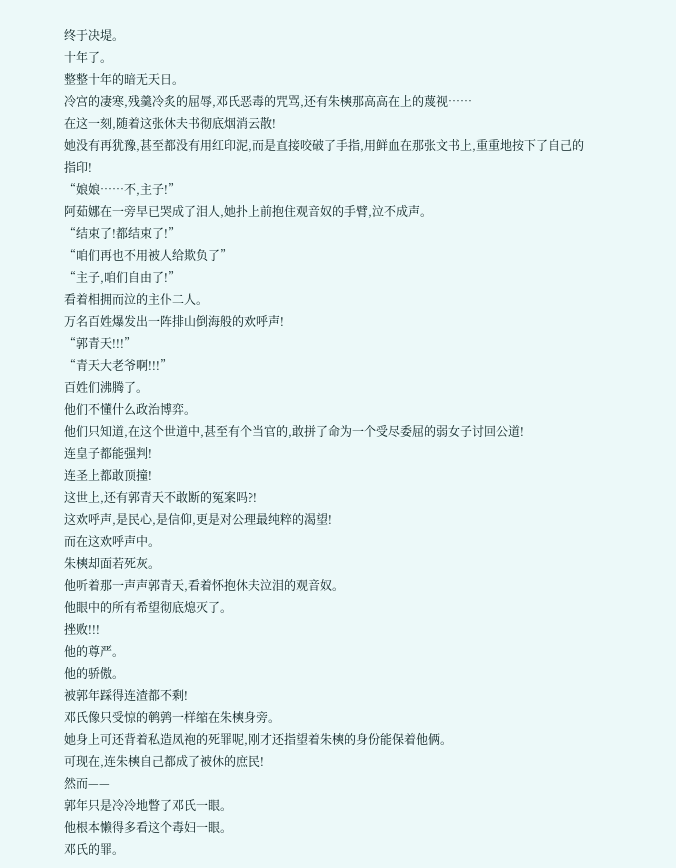终于决堤。
十年了。
整整十年的暗无天日。
冷宫的凄寒,残羹冷炙的屈辱,邓氏恶毒的咒骂,还有朱樉那高高在上的蔑视……
在这一刻,随着这张休夫书彻底烟消云散!
她没有再犹豫,甚至都没有用红印泥,而是直接咬破了手指,用鲜血在那张文书上,重重地按下了自己的指印!
“娘娘……不,主子!”
阿茹娜在一旁早已哭成了泪人,她扑上前抱住观音奴的手臂,泣不成声。
“结束了!都结束了!”
“咱们再也不用被人给欺负了”
“主子,咱们自由了!”
看着相拥而泣的主仆二人。
万名百姓爆发出一阵排山倒海般的欢呼声!
“郭青天!!!”
“青天大老爷啊!!!”
百姓们沸腾了。
他们不懂什么政治博弈。
他们只知道,在这个世道中,甚至有个当官的,敢拼了命为一个受尽委屈的弱女子讨回公道!
连皇子都能强判!
连圣上都敢顶撞!
这世上,还有郭青天不敢断的冤案吗?!
这欢呼声,是民心,是信仰,更是对公理最纯粹的渴望!
而在这欢呼声中。
朱樉却面若死灰。
他听着那一声声郭青天,看着怀抱休夫泣泪的观音奴。
他眼中的所有希望彻底熄灭了。
挫败!!!
他的尊严。
他的骄傲。
被郭年踩得连渣都不剩!
邓氏像只受惊的鹌鹑一样缩在朱樉身旁。
她身上可还背着私造凤袍的死罪呢,刚才还指望着朱樉的身份能保着他俩。
可现在,连朱樉自己都成了被休的庶民!
然而——
郭年只是冷冷地瞥了邓氏一眼。
他根本懒得多看这个毒妇一眼。
邓氏的罪。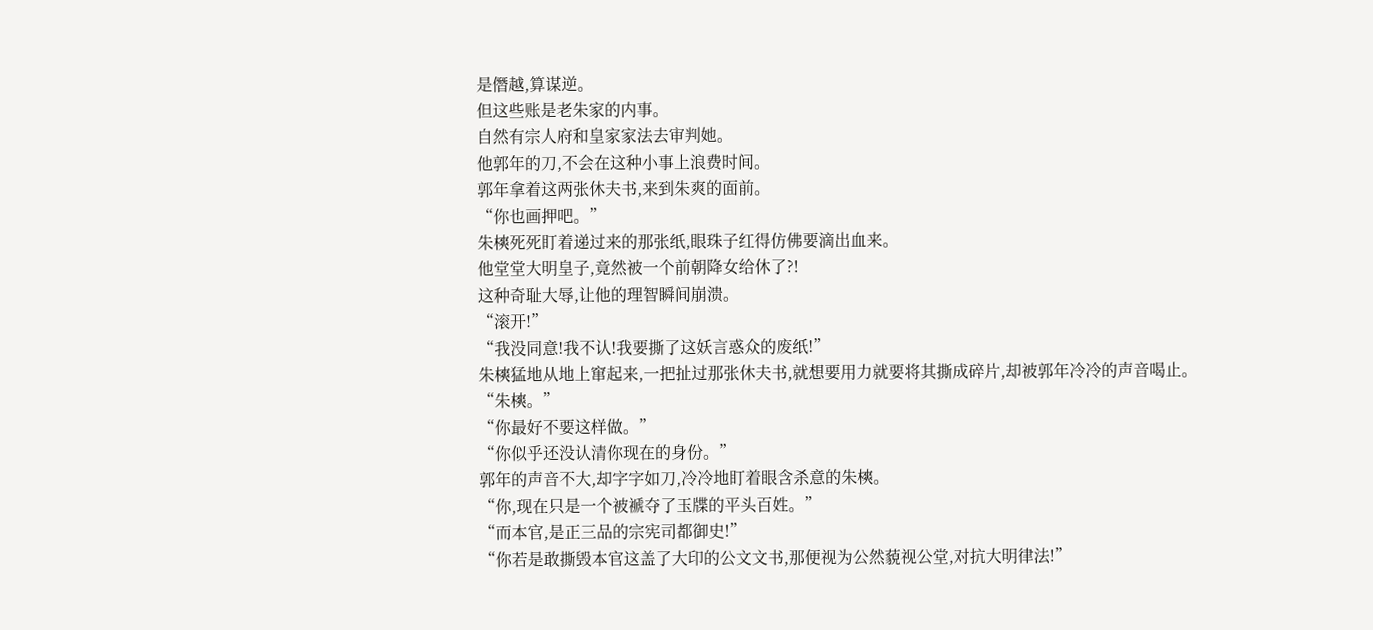是僭越,算谋逆。
但这些账是老朱家的内事。
自然有宗人府和皇家家法去审判她。
他郭年的刀,不会在这种小事上浪费时间。
郭年拿着这两张休夫书,来到朱爽的面前。
“你也画押吧。”
朱樉死死盯着递过来的那张纸,眼珠子红得仿佛要滴出血来。
他堂堂大明皇子,竟然被一个前朝降女给休了?!
这种奇耻大辱,让他的理智瞬间崩溃。
“滚开!”
“我没同意!我不认!我要撕了这妖言惑众的废纸!”
朱樉猛地从地上窜起来,一把扯过那张休夫书,就想要用力就要将其撕成碎片,却被郭年冷冷的声音喝止。
“朱樉。”
“你最好不要这样做。”
“你似乎还没认清你现在的身份。”
郭年的声音不大,却字字如刀,冷冷地盯着眼含杀意的朱樉。
“你,现在只是一个被褫夺了玉牒的平头百姓。”
“而本官,是正三品的宗宪司都御史!”
“你若是敢撕毁本官这盖了大印的公文文书,那便视为公然藐视公堂,对抗大明律法!”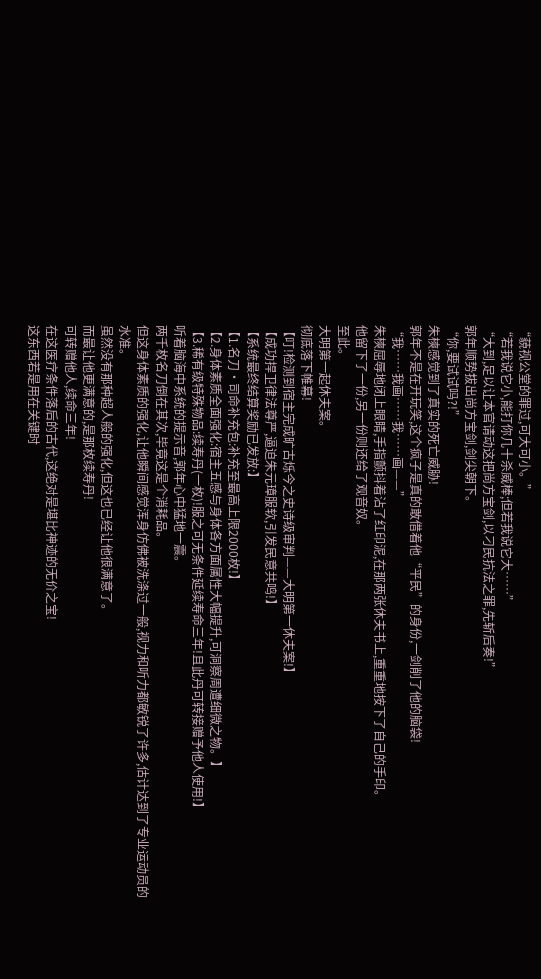“藐视公堂的罪过,可大可小。”
“若我说它小,能打你几十杀威棒;但若我说它大……”
“大到,足以让本官请动这把尚方宝剑,以刁民抗法之罪,先斩后奏!”
郭年顺势拔出尚方宝剑,剑尖朝下。
“你,要试试吗?!”
朱樉感觉到了真实的死亡威胁!
郭年不是在开玩笑,这个疯子是真的敢借着他“平民”的身份,一剑削了他的脑袋!
“我……我画……我……画——”
朱樉屈辱地闭上眼睛,手指颤抖着沾了红印泥,在那两张休夫书上,重重地按下了自己的手印。
他留下了一份,另一份则还给了观音奴。
至此。
大明第一起休夫案。
彻底落下帷幕!
【叮!检测到宿主完成旷古烁今之史诗级审判——大明第一休夫案!】
【成功捍卫律法尊严,逼迫朱元璋服软,引发民意共鸣!】
【系统最终结算奖励已发放:】
【1.名刀·司命补充包:补充至最高上限2000枚!】
【2.身体素质全面强化:宿主五感与身体各方面属性大幅提升,可洞察周遭细微之物。】
【3.稀有级特殊物品:续寿丹(一枚)!服之可无条件延续寿命三年!且此丹可转接赠予他人使用!】
听着脑海中系统的提示音,郭年心中猛地一震。
两千枚名刀倒在其次,毕竟这是个消耗品。
但这身体素质的强化,让他瞬间感觉浑身仿佛被洗涤过一般,视力和听力都敏锐了许多,估计达到了专业运动员的水准。
虽然没有那种超人般的强化,但这也已经让他很满意了。
而最让他更满意的,是那枚续寿丹!
可转赠他人,续命三年!
在这医疗条件落后的古代,这绝对是堪比神迹的无价之宝!
这东西若是用在关键时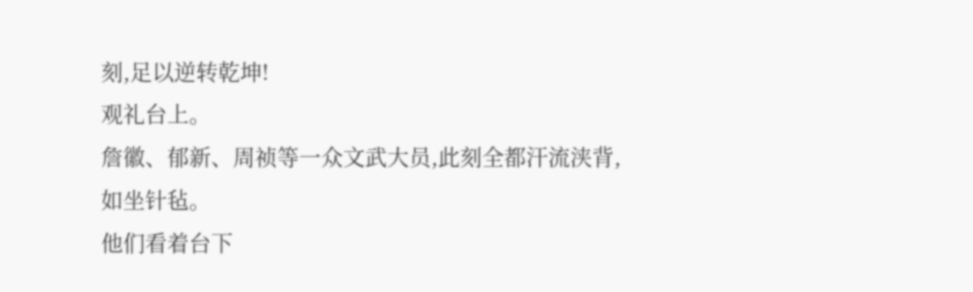刻,足以逆转乾坤!
观礼台上。
詹徽、郁新、周祯等一众文武大员,此刻全都汗流浃背,如坐针毡。
他们看着台下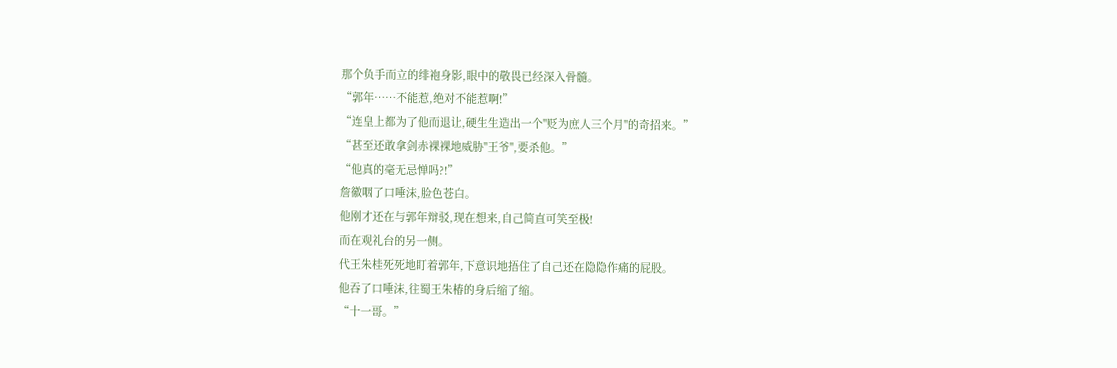那个负手而立的绯袍身影,眼中的敬畏已经深入骨髓。
“郭年……不能惹,绝对不能惹啊!”
“连皇上都为了他而退让,硬生生造出一个"贬为庶人三个月"的奇招来。”
“甚至还敢拿剑赤裸裸地威胁"王爷",要杀他。”
“他真的毫无忌惮吗?!”
詹徽咽了口唾沫,脸色苍白。
他刚才还在与郭年辩驳,现在想来,自己简直可笑至极!
而在观礼台的另一侧。
代王朱桂死死地盯着郭年,下意识地捂住了自己还在隐隐作痛的屁股。
他吞了口唾沫,往蜀王朱椿的身后缩了缩。
“十一哥。”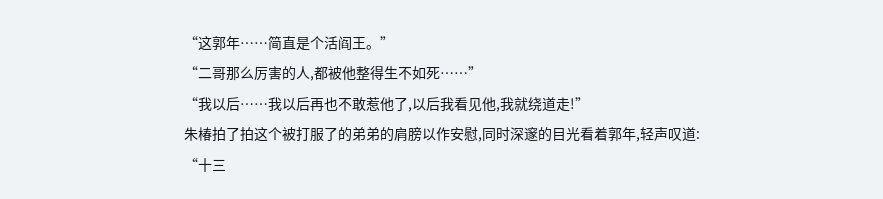“这郭年……简直是个活阎王。”
“二哥那么厉害的人,都被他整得生不如死……”
“我以后……我以后再也不敢惹他了,以后我看见他,我就绕道走!”
朱椿拍了拍这个被打服了的弟弟的肩膀以作安慰,同时深邃的目光看着郭年,轻声叹道:
“十三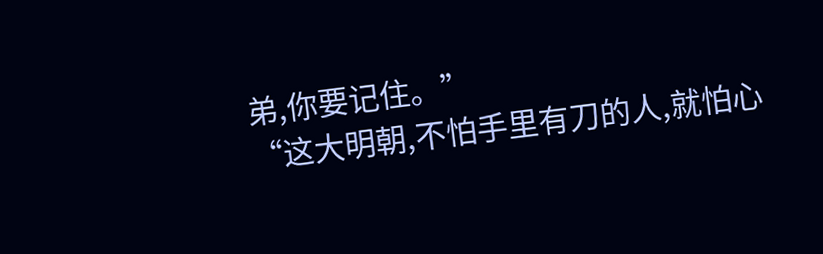弟,你要记住。”
“这大明朝,不怕手里有刀的人,就怕心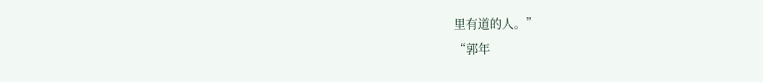里有道的人。”
“郭年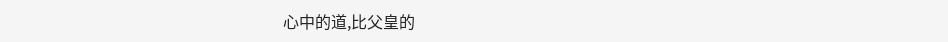心中的道,比父皇的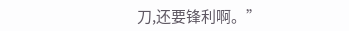刀,还要锋利啊。”